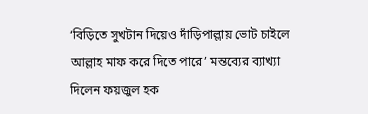‘বিড়িতে সুখটান দিয়েও দাঁড়িপাল্লায় ভোট চাইলে আল্লাহ মাফ করে দিতে পারে’ মন্তব্যের ব্যাখ্যা দিলেন ফয়জুল হক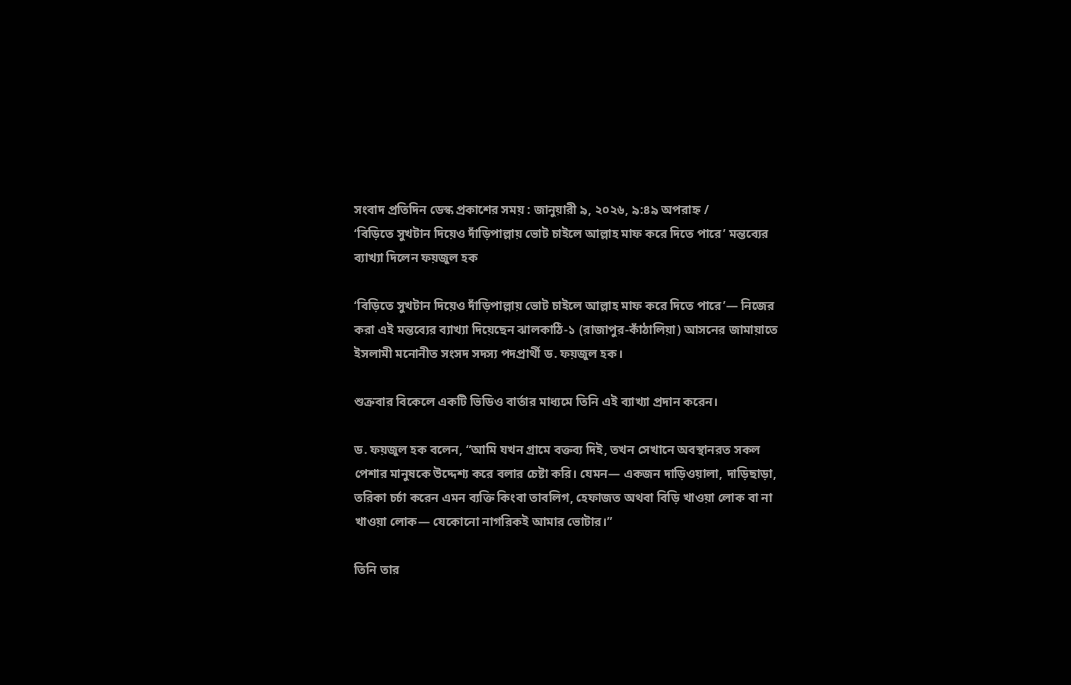সংবাদ প্রতিদিন ডেস্ক প্রকাশের সময় : জানুয়ারী ৯, ২০২৬, ৯:৪৯ অপরাহ্ন /
‘বিড়িতে সুখটান দিয়েও দাঁড়িপাল্লায় ভোট চাইলে আল্লাহ মাফ করে দিতে পারে’ মন্তব্যের ব্যাখ্যা দিলেন ফয়জুল হক

‘বিড়িতে সুখটান দিয়েও দাঁড়িপাল্লায় ভোট চাইলে আল্লাহ মাফ করে দিতে পারে’— নিজের করা এই মন্তব্যের ব্যাখ্যা দিয়েছেন ঝালকাঠি-১ (রাজাপুর-কাঁঠালিয়া) আসনের জামায়াতে ইসলামী মনোনীত সংসদ সদস্য পদপ্রার্থী ড. ফয়জুল হক।

শুক্রবার বিকেলে একটি ভিডিও বার্তার মাধ্যমে তিনি এই ব্যাখ্যা প্রদান করেন।

ড. ফয়জুল হক বলেন, “আমি যখন গ্রামে বক্তব্য দিই, তখন সেখানে অবস্থানরত সকল পেশার মানুষকে উদ্দেশ্য করে বলার চেষ্টা করি। যেমন— একজন দাড়িওয়ালা, দাড়িছাড়া, তরিকা চর্চা করেন এমন ব্যক্তি কিংবা তাবলিগ, হেফাজত অথবা বিড়ি খাওয়া লোক বা না খাওয়া লোক— যেকোনো নাগরিকই আমার ভোটার।”

তিনি তার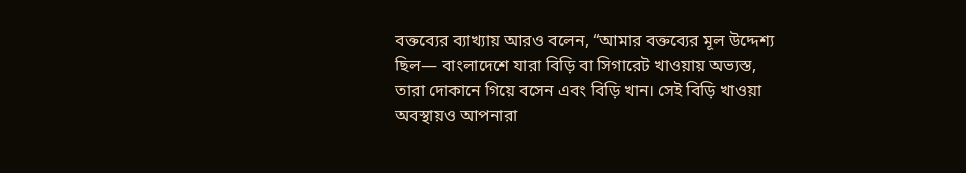বক্তব্যের ব্যাখ্যায় আরও বলেন, “আমার বক্তব্যের মূল উদ্দেশ্য ছিল— বাংলাদেশে যারা বিড়ি বা সিগারেট খাওয়ায় অভ্যস্ত, তারা দোকানে গিয়ে বসেন এবং বিড়ি খান। সেই বিড়ি খাওয়া অবস্থায়ও আপনারা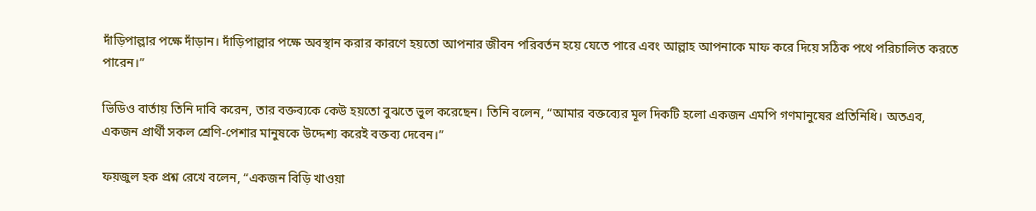দাঁড়িপাল্লার পক্ষে দাঁড়ান। দাঁড়িপাল্লার পক্ষে অবস্থান করার কারণে হয়তো আপনার জীবন পরিবর্তন হয়ে যেতে পারে এবং আল্লাহ আপনাকে মাফ করে দিয়ে সঠিক পথে পরিচালিত করতে পারেন।”

ভিডিও বার্তায় তিনি দাবি করেন, তার বক্তব্যকে কেউ হয়তো বুঝতে ভুল করেছেন। তিনি বলেন, “আমার বক্তব্যের মূল দিকটি হলো একজন এমপি গণমানুষের প্রতিনিধি। অতএব, একজন প্রার্থী সকল শ্রেণি-পেশার মানুষকে উদ্দেশ্য করেই বক্তব্য দেবেন।”

ফয়জুল হক প্রশ্ন রেখে বলেন, “একজন বিড়ি খাওয়া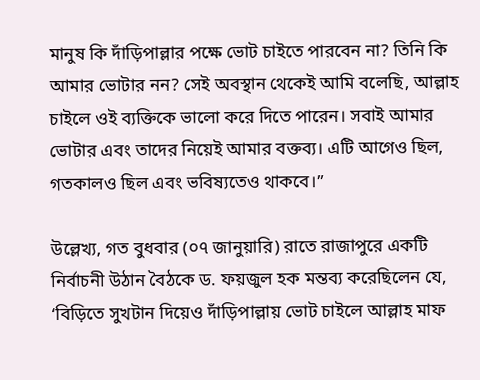মানুষ কি দাঁড়িপাল্লার পক্ষে ভোট চাইতে পারবেন না? তিনি কি আমার ভোটার নন? সেই অবস্থান থেকেই আমি বলেছি, আল্লাহ চাইলে ওই ব্যক্তিকে ভালো করে দিতে পারেন। সবাই আমার ভোটার এবং তাদের নিয়েই আমার বক্তব্য। এটি আগেও ছিল, গতকালও ছিল এবং ভবিষ্যতেও থাকবে।”

উল্লেখ্য, গত বুধবার (০৭ জানুয়ারি) রাতে রাজাপুরে একটি নির্বাচনী উঠান বৈঠকে ড. ফয়জুল হক মন্তব্য করেছিলেন যে, ‘বিড়িতে সুখটান দিয়েও দাঁড়িপাল্লায় ভোট চাইলে আল্লাহ মাফ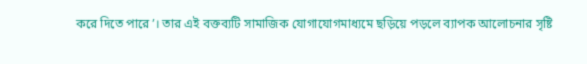করে দিতে পারে’। তার এই বক্তব্যটি সামাজিক যোগাযোগমাধ্যমে ছড়িয়ে পড়লে ব্যাপক আলোচনার সৃষ্টি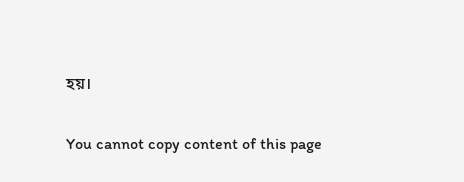হয়।

You cannot copy content of this page